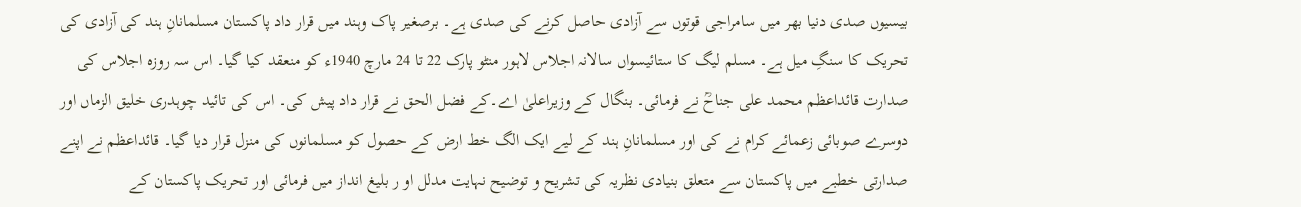بیسیوں صدی دنیا بھر میں سامراجی قوتوں سے آزادی حاصل کرنے کی صدی ہے۔ برصغیر پاک وہند میں قرار داد پاکستان مسلمانانِ ہند کی آزادی کی تحریک کا سنگِ میل ہے۔ مسلم لیگ کا ستائیسواں سالانہ اجلاس لاہور منٹو پارک 22 تا 24 مارچ 1940ء کو منعقد کیا گیا۔ اس سہ روزہ اجلاس کی صدارت قائداعظم محمد علی جناحؒ نے فرمائی۔ بنگال کے وزیراعلیٰ اے۔کے فضل الحق نے قرار داد پیش کی۔ اس کی تائید چوہدری خلیق الزماں اور دوسرے صوبائی زعمائے کرام نے کی اور مسلمانانِ ہند کے لیے ایک الگ خط ارض کے حصول کو مسلمانوں کی منزل قرار دیا گیا۔ قائداعظم نے اپنے صدارتی خطبے میں پاکستان سے متعلق بنیادی نظریہ کی تشریح و توضیح نہایت مدلل او ر بلیغ انداز میں فرمائی اور تحریک پاکستان کے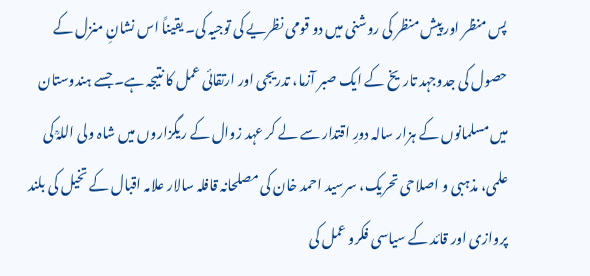پس منظر اور پیش منظر کی روشنی میں دو قومی نظریے کی توجیہ کی۔ یقیناً اس نشانِ منزل کے حصول کی جدوجہد تاریخ کے ایک صبر آزما، تدریجی اور ارتقائی عمل کا نتیجہ ہے۔ جسے ہندوستان میں مسلمانوں کے ہزار سالہ دورِ اقتدار سے لے کر عہد زوال کے ریگزاروں میں شاہ ولی اللہؒ کی علمی، مذہبی و اصلاحی تحریک، سرسید احمد خان کی مصلحانہ قافلہ سالار علامہ اقبال کے تخیل کی بلند پروازی اور قائد کے سیاسی فکرو عمل کی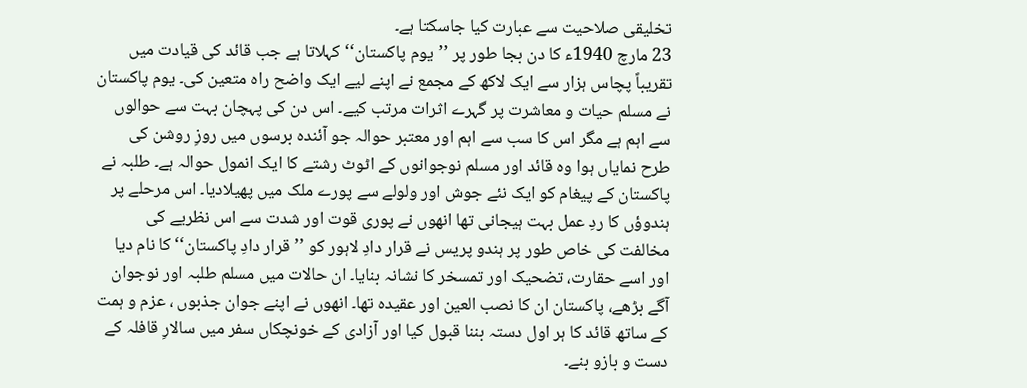تخلیقی صلاحیت سے عبارت کیا جاسکتا ہے۔
23 مارچ 1940ء کا دن بجا طور پر ’’یوم پاکستان‘‘ کہلاتا ہے جب قائد کی قیادت میں تقریباً پچاس ہزار سے ایک لاکھ کے مجمع نے اپنے لیے ایک واضح راہ متعین کی۔ یوم پاکستان نے مسلم حیات و معاشرت پر گہرے اثرات مرتب کیے۔ اس دن کی پہچان بہت سے حوالوں سے اہم ہے مگر اس کا سب سے اہم اور معتبر حوالہ جو آئندہ برسوں میں روزِ روشن کی طرح نمایاں ہوا وہ قائد اور مسلم نوجوانوں کے اٹوٹ رشتے کا ایک انمول حوالہ ہے۔ طلبہ نے پاکستان کے پیغام کو ایک نئے جوش اور ولولے سے پورے ملک میں پھیلادیا۔ اس مرحلے پر ہندوؤں کا ردِ عمل بہت ہیجانی تھا انھوں نے پوری قوت اور شدت سے اس نظریے کی مخالفت کی خاص طور پر ہندو پریس نے قرار دادِ لاہور کو ’’قرار دادِ پاکستان‘‘ کا نام دیا اور اسے حقارت، تضحیک اور تمسخر کا نشانہ بنایا۔ ان حالات میں مسلم طلبہ اور نوجوان آگے بڑھے، پاکستان ان کا نصب العین اور عقیدہ تھا۔ انھوں نے اپنے جوان جذبوں ، عزم و ہمت کے ساتھ قائد کا ہر اول دستہ بننا قبول کیا اور آزادی کے خونچکاں سفر میں سالارِ قافلہ کے دست و بازو بنے۔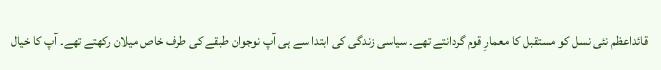قائداعظم نئی نسل کو مستقبل کا معمارِ قوم گردانتے تھے۔ سیاسی زندگی کی ابتدا سے ہی آپ نوجوان طبقے کی طرف خاص میلان رکھتے تھے۔ آپ کا خیال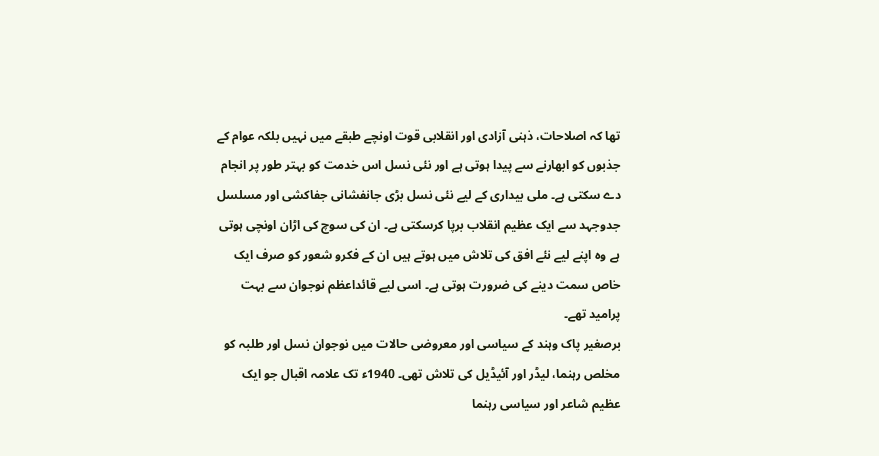تھا کہ اصلاحات، ذہنی آزادی اور انقلابی قوت اونچے طبقے میں نہیں بلکہ عوام کے جذبوں کو ابھارنے سے پیدا ہوتی ہے اور نئی نسل اس خدمت کو بہتر طور پر انجام دے سکتی ہے۔ ملی بیداری کے لیے نئی نسل بڑی جانفشانی جفاکشی اور مسلسل جدوجہد سے ایک عظیم انقلاب برپا کرسکتی ہے۔ ان کی سوچ کی اڑان اونچی ہوتی ہے وہ اپنے لیے نئے افق کی تلاش میں ہوتے ہیں ان کے فکرو شعور کو صرف ایک خاص سمت دینے کی ضرورت ہوتی ہے۔ اسی لیے قائداعظم نوجوان سے بہت پرامید تھے۔
برصغیر پاک وہند کے سیاسی اور معروضی حالات میں نوجوان نسل اور طلبہ کو مخلص رہنما، لیڈر اور آئیڈیل کی تلاش تھی۔ 1940ء تک علامہ اقبال جو ایک عظیم شاعر اور سیاسی رہنما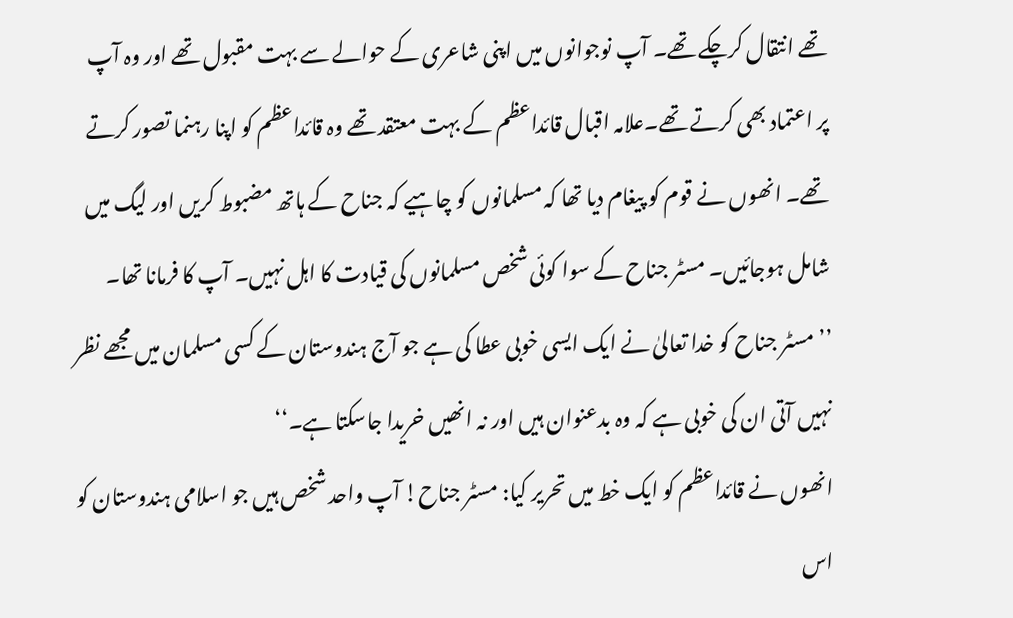تھے انتقال کرچکے تھے۔ آپ نوجوانوں میں اپنی شاعری کے حوالے سے بہت مقبول تھے اور وہ آپ پر اعتماد بھی کرتے تھے۔علامہ اقبال قائداعظم کے بہت معتقد تھے وہ قائداعظم کو اپنا رہنما تصور کرتے تھے۔ انھوں نے قوم کو پیغام دیا تھا کہ مسلمانوں کو چاہیے کہ جناح کے ہاتھ مضبوط کریں اور لیگ میں شامل ہوجائیں۔ مسٹر جناح کے سوا کوئی شخص مسلمانوں کی قیادت کا اہل نہیں۔ آپ کا فرمانا تھا۔
’’مسٹر جناح کو خدا تعالیٰ نے ایک ایسی خوبی عطا کی ہے جو آج ہندوستان کے کسی مسلمان میں مجھے نظر نہیں آتی ان کی خوبی ہے کہ وہ بدعنوان ہیں اور نہ انھیں خریدا جاسکتا ہے۔‘‘
انھوں نے قائداعظم کو ایک خط میں تحریر کیا: مسٹر جناح! آپ واحد شخص ہیں جو اسلامی ہندوستان کو اس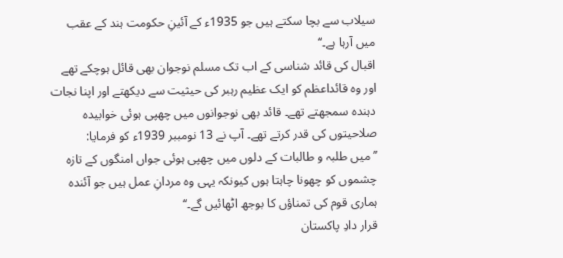سیلاب سے بچا سکتے ہیں جو 1935ء کے آئینِ حکومت ہند کے عقب میں آرہا ہے۔‘‘
اقبال کی قائد شناسی کے اب تک مسلم نوجوان بھی قائل ہوچکے تھے اور وہ قائداعظم کو ایک عظیم رہبر کی حیثیت سے دیکھتے اور اپنا نجات دہندہ سمجھتے تھے۔ قائد بھی نوجوانوں میں چھپی ہوئی خوابیدہ صلاحیتوں کی قدر کرتے تھے۔ آپ نے 13 نومببر 1939ء کو فرمایا:
’’میں طلبہ و طالبات کے دلوں میں چھپی ہوئی جواں امنگوں کے تازہ چشموں کو چھونا چاہتا ہوں کیونکہ یہی وہ مردانِ عمل ہیں جو آئندہ ہماری قوم کی تمناؤں کا بوجھ اٹھائیں گے۔‘‘
قرار دادِ پاکستان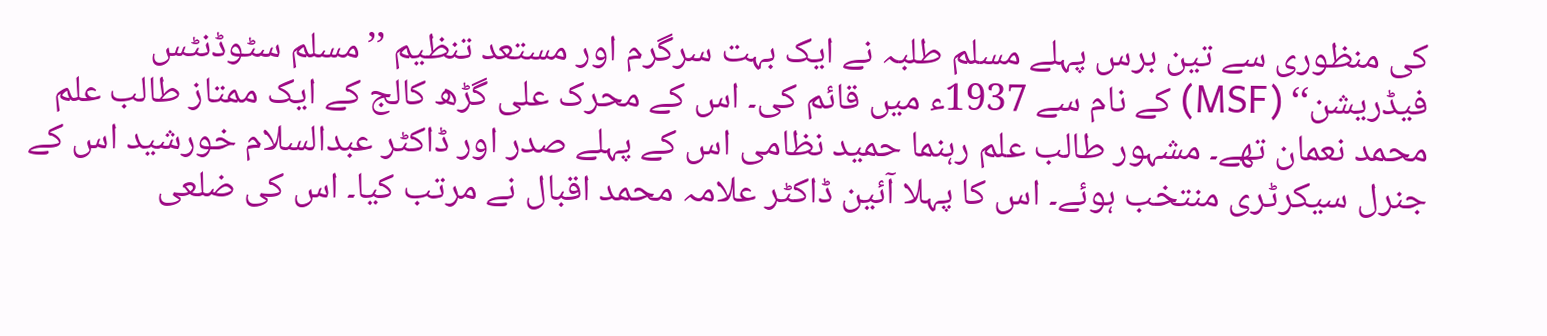کی منظوری سے تین برس پہلے مسلم طلبہ نے ایک بہت سرگرم اور مستعد تنظیم ’’مسلم سٹوڈنٹس فیڈریشن‘‘ (MSF) کے نام سے 1937ء میں قائم کی۔ اس کے محرک علی گڑھ کالج کے ایک ممتاز طالب علم محمد نعمان تھے۔ مشہور طالب علم رہنما حمید نظامی اس کے پہلے صدر اور ڈاکٹر عبدالسلام خورشید اس کے جنرل سیکرٹری منتخب ہوئے۔ اس کا پہلا آئین ڈاکٹر علامہ محمد اقبال نے مرتب کیا۔ اس کی ضلعی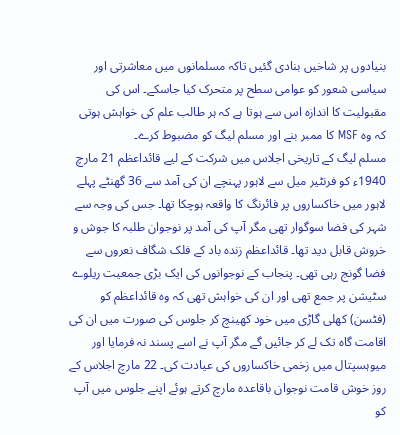بنیادوں پر شاخیں بنادی گئیں تاکہ مسلمانوں میں معاشرتی اور سیاسی شعور کو عوامی سطح پر متحرک کیا جاسکے۔ اس کی مقبولیت کا اندازہ اس سے ہوتا ہے کہ ہر طالب علم کی خواہش ہوتی کہ وہ MSF کا ممبر بنے اور مسلم لیگ کو مضبوط کرے۔
مسلم لیگ کے تاریخی اجلاس میں شرکت کے لیے قائداعظم 21 مارچ 1940ء کو فرنٹیر میل سے لاہور پہنچے ان کی آمد سے 36 گھنٹے پہلے لاہور میں خاکساروں پر فائرنگ کا واقعہ ہوچکا تھا۔ جس کی وجہ سے شہر کی فضا سوگوار تھی مگر آپ کی آمد پر نوجوان طلبہ کا جوش و خروش قابل دید تھا۔ قائداعظم زندہ باد کے فلک شگاف نعروں سے فضا گونج رہی تھی۔ پنجاب کے نوجوانوں کی ایک بڑی جمعیت ریلوے سٹیشن پر جمع تھی اور ان کی خواہش تھی کہ وہ قائداعظم کو (فٹسن) کھلی گاڑی میں خود کھینچ کر جلوس کی صورت میں ان کی اقامت گاہ تک لے کر جائیں گے مگر آپ نے اسے پسند نہ فرمایا اور میوہسپتال میں زخمی خاکساروں کی عیادت کی۔ 22 مارچ اجلاس کے روز خوش قامت نوجوان باقاعدہ مارچ کرتے ہوئے اپنے جلوس میں آپ کو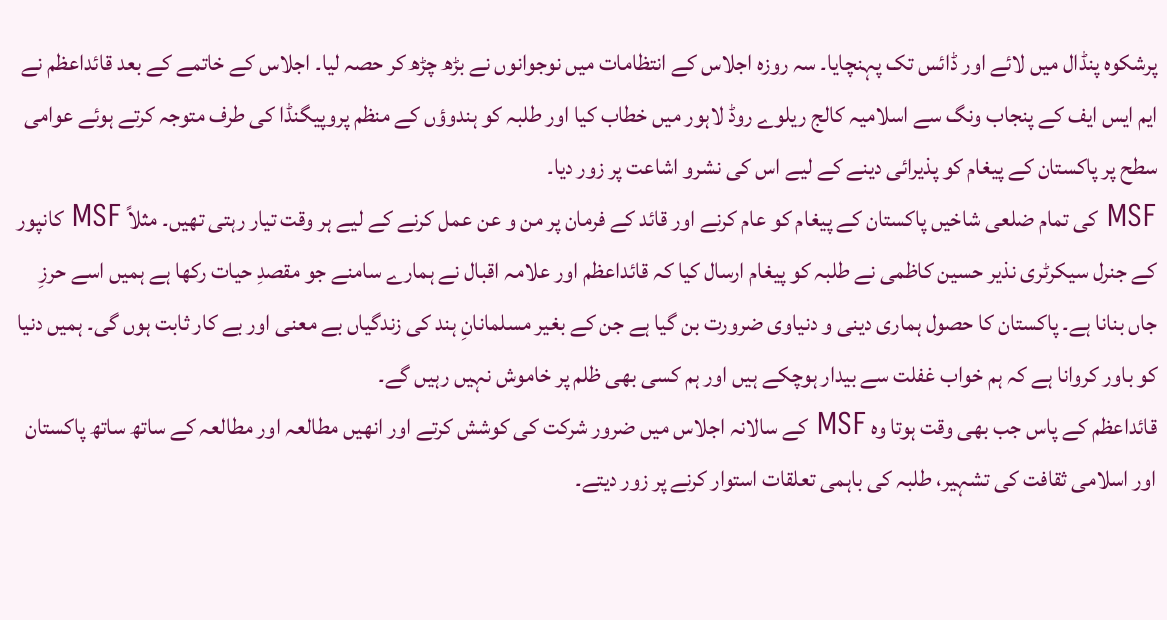پرشکوہ پنڈال میں لائے اور ڈائس تک پہنچایا۔ سہ روزہ اجلاس کے انتظامات میں نوجوانوں نے بڑھ چڑھ کر حصہ لیا۔ اجلاس کے خاتمے کے بعد قائداعظم نے ایم ایس ایف کے پنجاب ونگ سے اسلامیہ کالج ریلوے روڈ لاہور میں خطاب کیا اور طلبہ کو ہندوؤں کے منظم پروپیگنڈا کی طرف متوجہ کرتے ہوئے عوامی سطح پر پاکستان کے پیغام کو پذیرائی دینے کے لیے اس کی نشرو اشاعت پر زور دیا۔
MSF کی تمام ضلعی شاخیں پاکستان کے پیغام کو عام کرنے اور قائد کے فرمان پر من و عن عمل کرنے کے لیے ہر وقت تیار رہتی تھیں۔ مثلاً MSF کانپور کے جنرل سیکرٹری نذیر حسین کاظمی نے طلبہ کو پیغام ارسال کیا کہ قائداعظم اور علامہ اقبال نے ہمارے سامنے جو مقصدِ حیات رکھا ہے ہمیں اسے حرزِ جاں بنانا ہے۔ پاکستان کا حصول ہماری دینی و دنیاوی ضرورت بن گیا ہے جن کے بغیر مسلمانانِ ہند کی زندگیاں بے معنی اور بے کار ثابت ہوں گی۔ ہمیں دنیا کو باور کروانا ہے کہ ہم خواب غفلت سے بیدار ہوچکے ہیں اور ہم کسی بھی ظلم پر خاموش نہیں رہیں گے۔
قائداعظم کے پاس جب بھی وقت ہوتا وہ MSF کے سالانہ اجلاس میں ضرور شرکت کی کوشش کرتے اور انھیں مطالعہ اور مطالعہ کے ساتھ ساتھ پاکستان اور اسلامی ثقافت کی تشہیر، طلبہ کی باہمی تعلقات استوار کرنے پر زور دیتے۔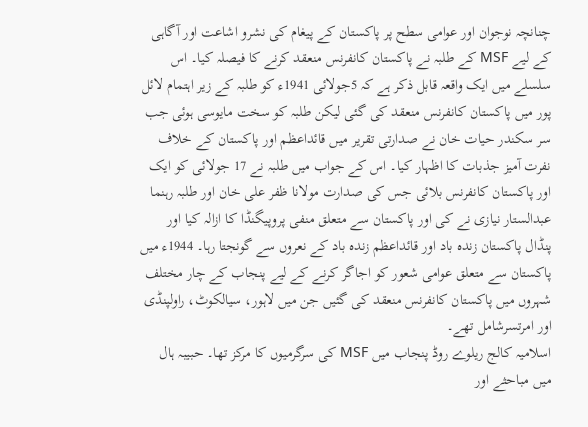چنانچہ نوجوان اور عوامی سطح پر پاکستان کے پیغام کی نشرو اشاعت اور آگاہی کے لیے MSF کے طلبہ نے پاکستان کانفرنس منعقد کرنے کا فیصلہ کیا۔ اس سلسلے میں ایک واقعہ قابل ذکر ہے کہ 5جولائی 1941ء کو طلبہ کے زیر اہتمام لائل پور میں پاکستان کانفرنس منعقد کی گئی لیکن طلبہ کو سخت مایوسی ہوئی جب سر سکندر حیات خان نے صدارتی تقریر میں قائداعظم اور پاکستان کے خلاف نفرت آمیز جذبات کا اظہار کیا۔ اس کے جواب میں طلبہ نے 17 جولائی کو ایک اور پاکستان کانفرنس بلائی جس کی صدارت مولانا ظفر علی خان اور طلبہ رہنما عبدالستار نیازی نے کی اور پاکستان سے متعلق منفی پروپیگنڈا کا ازالہ کیا اور پنڈال پاکستان زندہ باد اور قائداعظم زندہ باد کے نعروں سے گونجتا رہا۔ 1944ء میں پاکستان سے متعلق عوامی شعور کو اجاگر کرنے کے لیے پنجاب کے چار مختلف شہروں میں پاکستان کانفرنس منعقد کی گئیں جن میں لاہور، سیالکوٹ، راولپنڈی اور امرتسرشامل تھے۔
اسلامیہ کالج ریلوے روڈ پنجاب میں MSF کی سرگرمیوں کا مرکز تھا۔ حبیبہ ہال میں مباحثے اور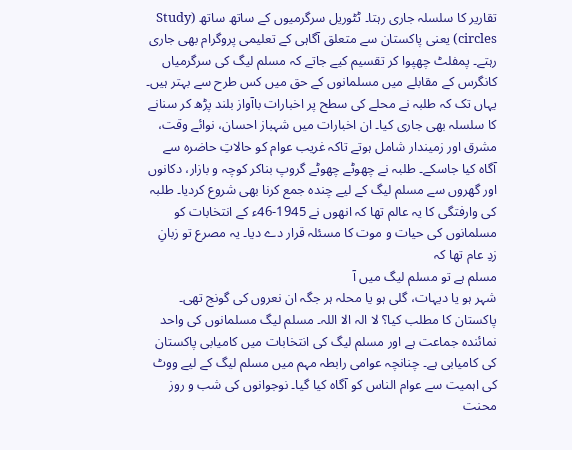تقاریر کا سلسلہ جاری رہتا۔ ٹٹوریل سرگرمیوں کے ساتھ ساتھ (Study circles) یعنی پاکستان سے متعلق آگاہی کے تعلیمی پروگرام بھی جاری رہتے۔ پمفلٹ چھپوا کر تقسیم کیے جاتے کہ مسلم لیگ کی سرگرمیاں کانگرس کے مقابلے میں مسلمانوں کے حق میں کس طرح سے بہتر ہیں۔ یہاں تک کہ طلبہ نے محلے کی سطح پر اخبارات باآواز بلند پڑھ کر سنانے کا سلسلہ بھی جاری کیا۔ ان اخبارات میں شہباز احسان، نوائے وقت، مشرق اور زمیندار شامل ہوتے تاکہ غریب عوام کو حالاتِ حاضرہ سے آگاہ کیا جاسکے۔ طلبہ نے چھوٹے چھوٹے گروپ بناکر کوچہ و بازار، دکانوں اور گھروں سے مسلم لیگ کے لیے چندہ جمع کرنا بھی شروع کردیا۔ طلبہ کی وارفتگی کا یہ عالم تھا کہ انھوں نے 1945-46ء کے انتخابات کو مسلمانوں کی حیات و موت کا مسئلہ قرار دے دیا۔ یہ مصرع تو زبانِ زدِ عام تھا کہ
مسلم ہے تو مسلم لیگ میں آ
شہر ہو یا دیہات، گلی ہو یا محلہ ہر جگہ ان نعروں کی گونج تھی۔ پاکستان کا مطلب کیا؟ لا الہ الا اللہ۔ مسلم لیگ مسلمانوں کی واحد نمائندہ جماعت ہے اور مسلم لیگ کی انتخابات میں کامیابی پاکستان کی کامیابی ہے۔ چنانچہ عوامی رابطہ مہم میں مسلم لیگ کے لیے ووٹ کی اہمیت سے عوام الناس کو آگاہ کیا گیا۔ نوجوانوں کی شب و روز محنت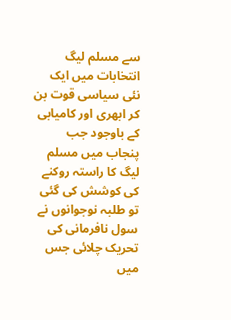سے مسلم لیگ انتخابات میں ایک نئی سیاسی قوت بن کر ابھری اور کامیابی کے باوجود جب پنجاب میں مسلم لیگ کا راستہ روکنے کی کوشش کی گئی تو طلبہ نوجوانوں نے سول نافرمانی کی تحریک چلائی جس میں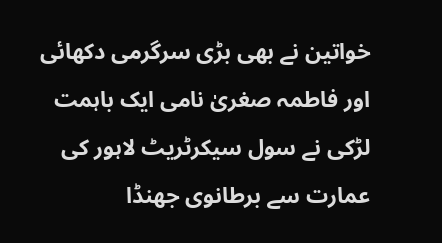خواتین نے بھی بڑی سرگرمی دکھائی اور فاطمہ صغریٰ نامی ایک باہمت لڑکی نے سول سیکرٹریٹ لاہور کی عمارت سے برطانوی جھنڈا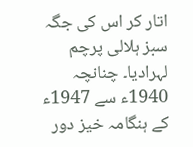اتار کر اس کی جگہ سبز ہلالی پرچم لہرادیا۔ چنانچہ 1940ء سے 1947ء کے ہنگامہ خیز دور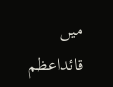میں قائداعظم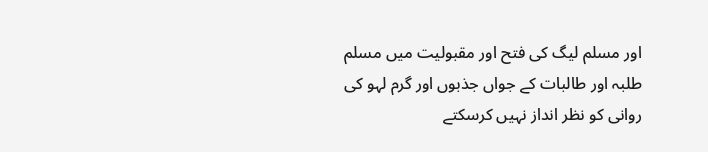اور مسلم لیگ کی فتح اور مقبولیت میں مسلم طلبہ اور طالبات کے جواں جذبوں اور گرم لہو کی روانی کو نظر انداز نہیں کرسکتے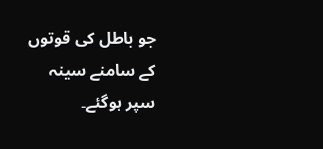جو باطل کی قوتوں کے سامنے سینہ سپر ہوگئے۔